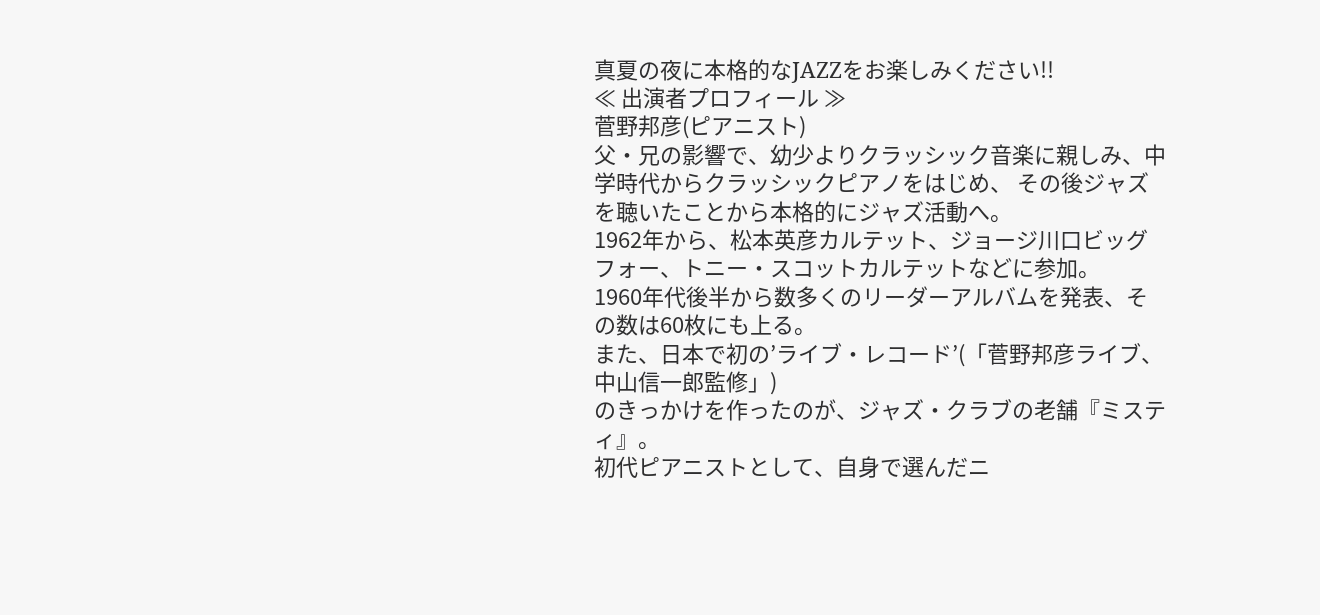真夏の夜に本格的なJAZZをお楽しみください!!
≪ 出演者プロフィール ≫
菅野邦彦(ピアニスト)
父・兄の影響で、幼少よりクラッシック音楽に親しみ、中学時代からクラッシックピアノをはじめ、 その後ジャズを聴いたことから本格的にジャズ活動へ。
1962年から、松本英彦カルテット、ジョージ川口ビッグフォー、トニー・スコットカルテットなどに参加。
1960年代後半から数多くのリーダーアルバムを発表、その数は60枚にも上る。
また、日本で初の’ライブ・レコード’(「菅野邦彦ライブ、中山信一郎監修」)
のきっかけを作ったのが、ジャズ・クラブの老舗『ミスティ』。
初代ピアニストとして、自身で選んだニ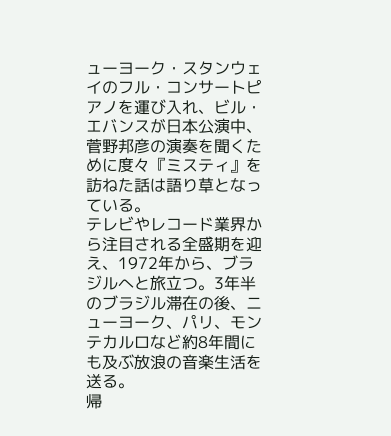ューヨーク・スタンウェイのフル・コンサートピアノを運び入れ、ビル・エバンスが日本公演中、菅野邦彦の演奏を聞くために度々『ミスティ』を訪ねた話は語り草となっている。
テレビやレコード業界から注目される全盛期を迎え、1972年から、ブラジルへと旅立つ。3年半のブラジル滞在の後、ニューヨーク、パリ、モンテカルロなど約8年間にも及ぶ放浪の音楽生活を送る。
帰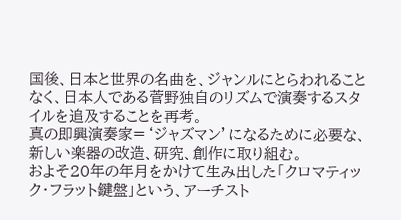国後、日本と世界の名曲を、ジャンルにとらわれることなく、日本人である菅野独自のリズムで演奏するスタイルを追及することを再考。
真の即興演奏家=‘ジャズマン’になるために必要な、新しい楽器の改造、研究、創作に取り組む。
およそ20年の年月をかけて生み出した「クロマティック・フラット鍵盤」という、アーチスト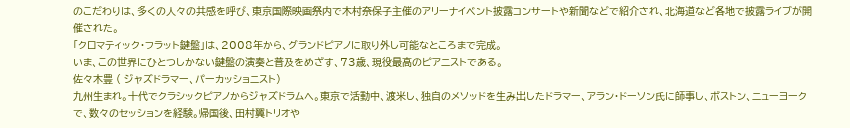のこだわりは、多くの人々の共感を呼び、東京国際映画祭内で木村奈保子主催のアリーナイベント披露コンサートや新聞などで紹介され、北海道など各地で披露ライブが開催された。
「クロマティック・フラット鍵盤」は、2008年から、グランドピアノに取り外し可能なところまで完成。
いま、この世界にひとつしかない鍵盤の演奏と普及をめざす、73歳、現役最高のピアニストである。
佐々木豊 ( ジャズドラマー、パーカッショニスト)
九州生まれ。十代でクラシックピアノからジャズドラムへ。東京で活動中、渡米し、独自のメソッドを生み出したドラマー、アラン・ドーソン氏に師事し、ボストン、ニューヨークで、数々のセッションを経験。帰国後、田村翼トリオや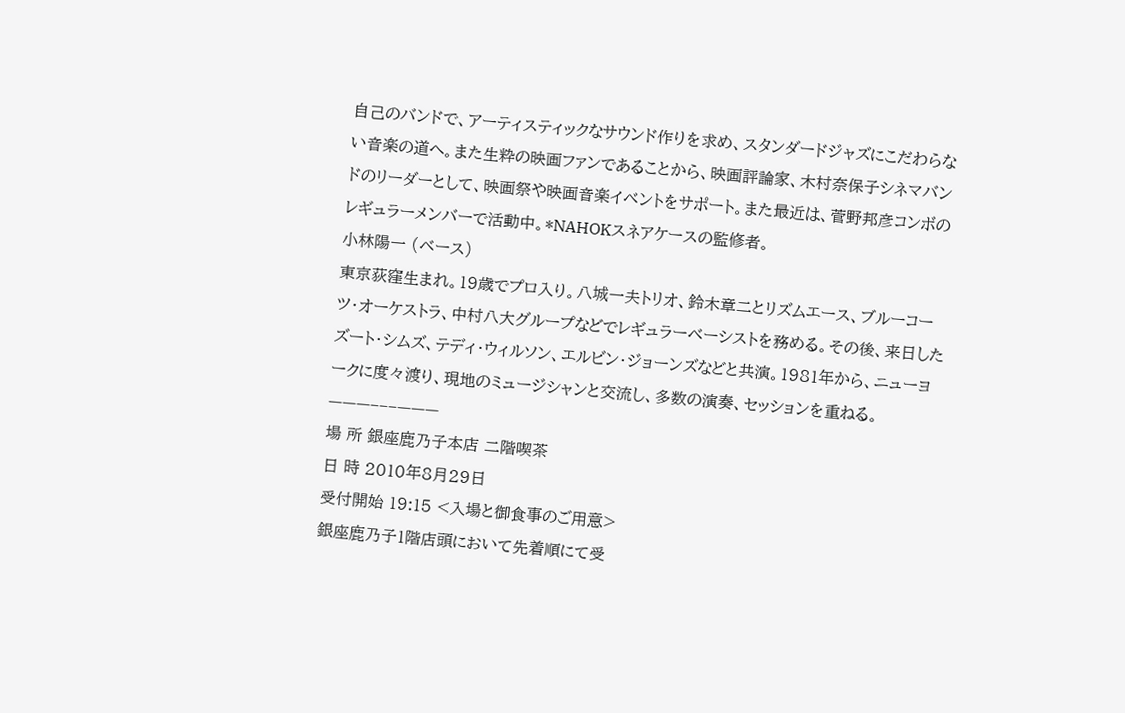自己のバンドで、アーティスティックなサウンド作りを求め、スタンダードジャズにこだわらない音楽の道へ。また生粋の映画ファンであることから、映画評論家、木村奈保子シネマバンドのリーダーとして、映画祭や映画音楽イベントをサポート。また最近は、菅野邦彦コンボのレギュラーメンバーで活動中。*NAHOKスネアケースの監修者。
小林陽一 (ベース)
東京荻窪生まれ。19歳でプロ入り。八城一夫トリオ、鈴木章二とリズムエース、ブルーコーツ・オーケストラ、中村八大グループなどでレギュラーベーシストを務める。その後、来日したズート・シムズ、テディ・ウィルソン、エルビン・ジョーンズなどと共演。1981年から、ニューヨークに度々渡り、現地のミュージシャンと交流し、多数の演奏、セッションを重ねる。
———–––———
場 所 銀座鹿乃子本店 二階喫茶
日 時 2010年8月29日
受付開始 19:15 <入場と御食事のご用意>
銀座鹿乃子1階店頭において先着順にて受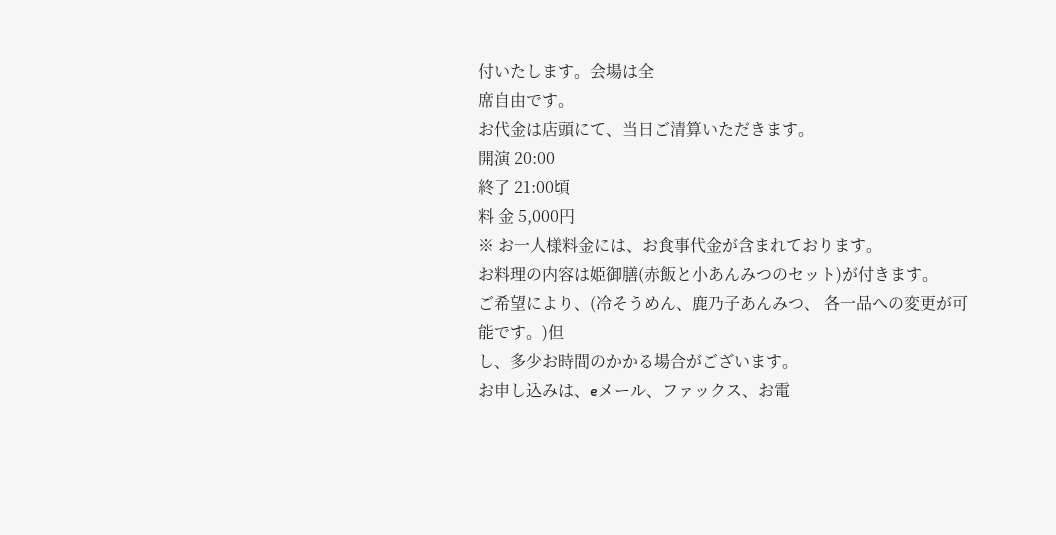付いたします。会場は全
席自由です。
お代金は店頭にて、当日ご清算いただきます。
開演 20:00
終了 21:00頃
料 金 5,000円
※ お一人様料金には、お食事代金が含まれております。
お料理の内容は姫御膳(赤飯と小あんみつのセット)が付きます。
ご希望により、(冷そうめん、鹿乃子あんみつ、 各一品への変更が可能です。)但
し、多少お時間のかかる場合がございます。
お申し込みは、eメール、ファックス、お電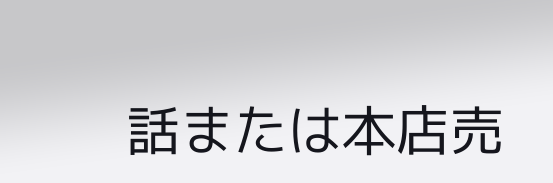話または本店売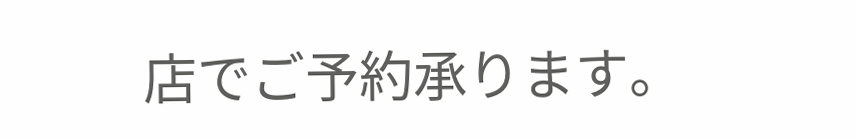店でご予約承ります。